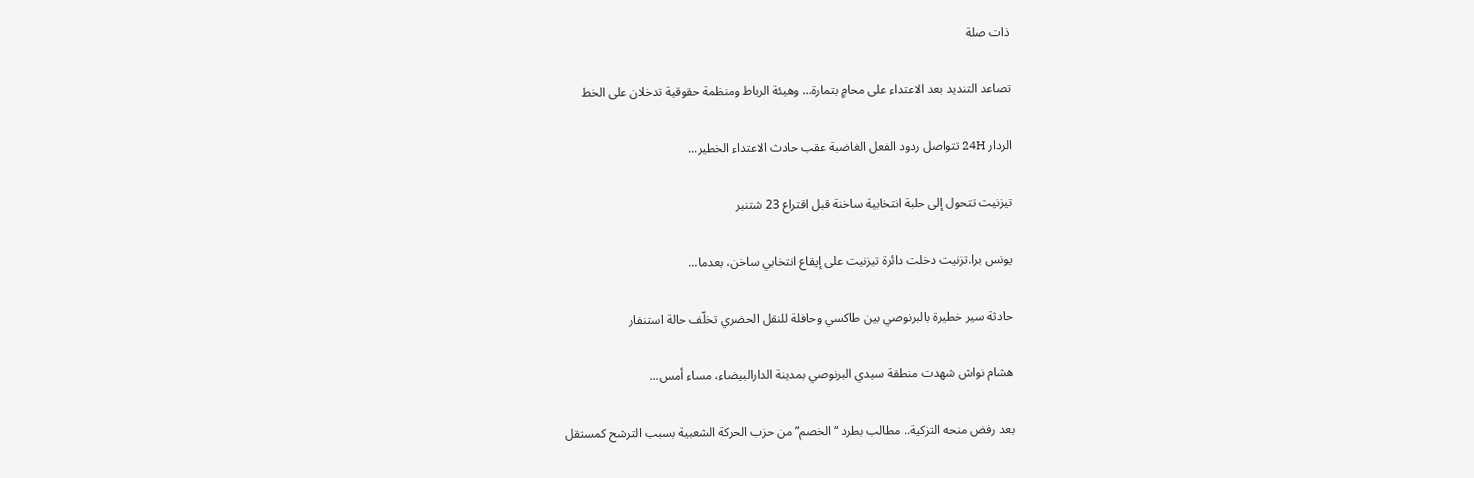ذات صلة

تصاعد التنديد بعد الاعتداء على محامٍ بتمارة… وهيئة الرباط ومنظمة حقوقية تدخلان على الخط

الردار 24H تتواصل ردود الفعل الغاضبة عقب حادث الاعتداء الخطير...

تيزنيت تتحول إلى حلبة انتخابية ساخنة قبل اقتراع 23 شتنبر

يونس برا.تزنيت دخلت دائرة تيزنيت على إيقاع انتخابي ساخن، بعدما...

حادثة سير خطيرة بالبرنوصي بين طاكسي وحافلة للنقل الحضري تخلّف حالة استنفار

هشام نواش شهدت منطقة سيدي البرنوصي بمدينة الدارالبيضاء، مساء أمس...

بعد رفض منحه التزكية.. مطالب بطرد “الخصم” من حزب الحركة الشعبية بسبب الترشح كمستقل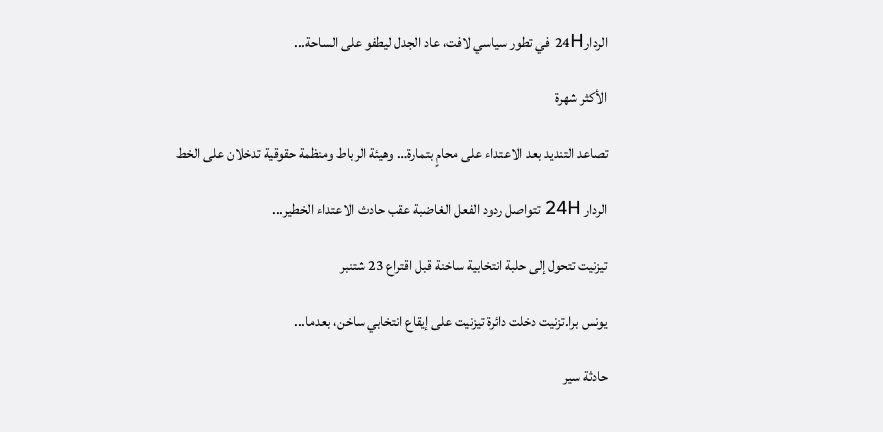الردار24H في تطور سياسي لافت، عاد الجدل ليطفو على الساحة...

الأكثر شهرة

تصاعد التنديد بعد الاعتداء على محامٍ بتمارة… وهيئة الرباط ومنظمة حقوقية تدخلان على الخط

الردار 24H تتواصل ردود الفعل الغاضبة عقب حادث الاعتداء الخطير...

تيزنيت تتحول إلى حلبة انتخابية ساخنة قبل اقتراع 23 شتنبر

يونس برا.تزنيت دخلت دائرة تيزنيت على إيقاع انتخابي ساخن، بعدما...

حادثة سير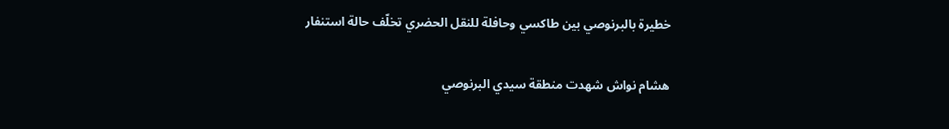خطيرة بالبرنوصي بين طاكسي وحافلة للنقل الحضري تخلّف حالة استنفار

هشام نواش شهدت منطقة سيدي البرنوصي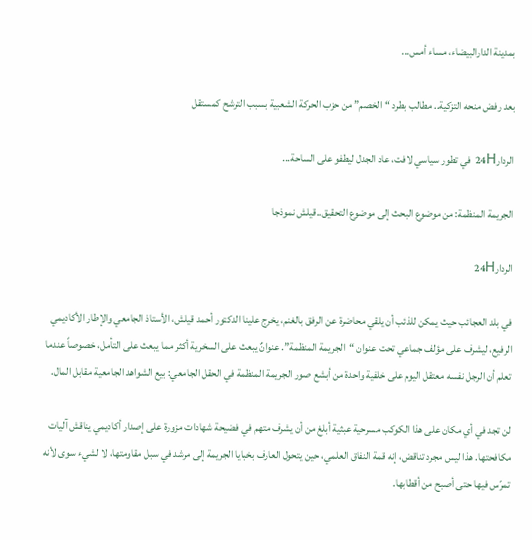بمدينة الدارالبيضاء، مساء أمس...

بعد رفض منحه التزكية.. مطالب بطرد “الخصم” من حزب الحركة الشعبية بسبب الترشح كمستقل

الردار24H في تطور سياسي لافت، عاد الجدل ليطفو على الساحة...

الجريمة المنظمة: من موضوع البحث إلى موضوع التحقيق..قيلش نموذجا

الردار24H

في بلد العجائب حيث يمكن للذئب أن يلقي محاضرة عن الرفق بالغنم، يخرج علينا الدكتور أحمد قيلش، الأستاذ الجامعي والإطار الأكاديمي الرفيع، ليشرف على مؤلف جماعي تحت عنوان “الجريمة المنظمة”. عنوانٌ يبعث على السخرية أكثر مما يبعث على التأمل، خصوصاً عندما تعلم أن الرجل نفسه معتقل اليوم على خلفية واحدة من أبشع صور الجريمة المنظمة في الحقل الجامعي: بيع الشواهد الجامعية مقابل المال.

لن تجد في أي مكان على هذا الكوكب مسرحية عبثية أبلغ من أن يشرف متهم في فضيحة شهادات مزورة على إصدار أكاديمي يناقش آليات مكافحتها. هذا ليس مجرد تناقض، إنه قمة النفاق العلمي، حين يتحول العارف بخبايا الجريمة إلى مرشد في سبل مقاومتها، لا لشيء سوى لأنه تمرّس فيها حتى أصبح من أقطابها.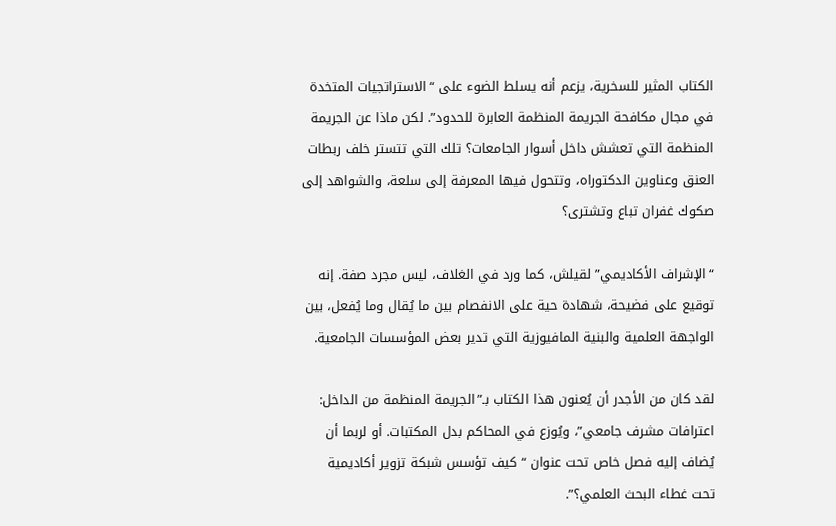الكتاب المثير للسخرية، يزعم أنه يسلط الضوء على “الاستراتجيات المتخدة في مجال مكافحة الجريمة المنظمة العابرة للحدود”. لكن ماذا عن الجريمة المنظمة التي تعشش داخل أسوار الجامعات؟ تلك التي تتستر خلف ربطات العنق وعناوين الدكتوراه، وتتحول فيها المعرفة إلى سلعة، والشواهد إلى صكوك غفران تباع وتشترى؟

“الإشراف الأكاديمي” لقيلش، كما ورد في الغلاف، ليس مجرد صفة. إنه توقيع على فضيحة، شهادة حية على الانفصام بين ما يُقال وما يُفعل، بين الواجهة العلمية والبنية المافيوزية التي تدير بعض المؤسسات الجامعية.

لقد كان من الأجدر أن يُعنون هذا الكتاب بـ”الجريمة المنظمة من الداخل: اعترافات مشرف جامعي”، ويُوزع في المحاكم بدل المكتبات. أو لربما أن يُضاف إليه فصل خاص تحت عنوان “كيف تؤسس شبكة تزوير أكاديمية تحت غطاء البحث العلمي؟”.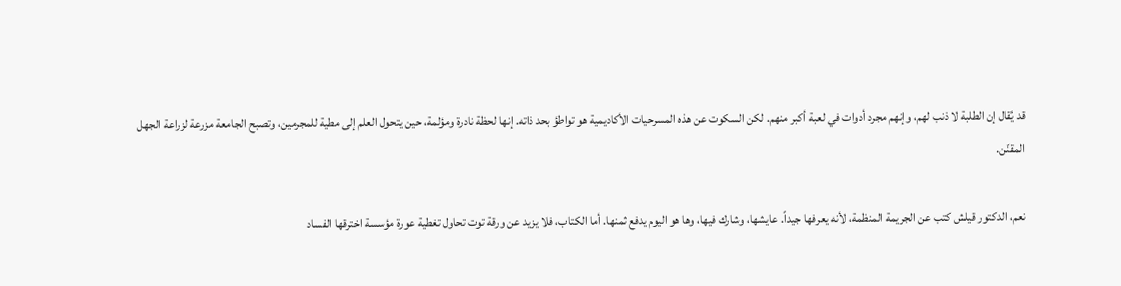قد يُقال إن الطلبة لا ذنب لهم، وإنهم مجرد أدوات في لعبة أكبر منهم. لكن السكوت عن هذه المسرحيات الأكاديمية هو تواطؤ بحد ذاته. إنها لحظة نادرة ومؤلمة، حين يتحول العلم إلى مطية للمجرمين، وتصبح الجامعة مزرعة لزراعة الجهل المقنّن.

نعم، الدكتور قيلش كتب عن الجريمة المنظمة، لأنه يعرفها جيداً. عايشها، وشارك فيها، وها هو اليوم يدفع ثمنها. أما الكتاب، فلا يزيد عن ورقة توت تحاول تغطية عورة مؤسسة اخترقها الفساد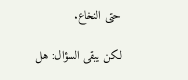حتى النخاع.

لكن يبقى السؤال: هل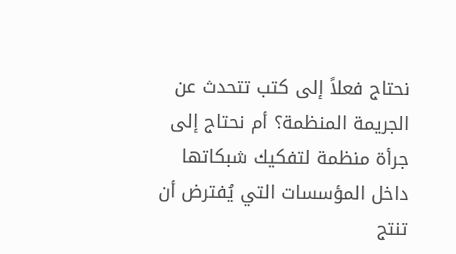نحتاج فعلاً إلى كتب تتحدث عن الجريمة المنظمة؟ أم نحتاج إلى جرأة منظمة لتفكيك شبكاتها داخل المؤسسات التي يُفترض أن تنتج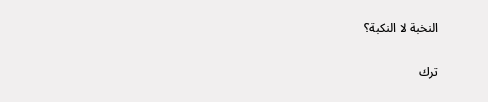النخبة لا النكبة؟

ترك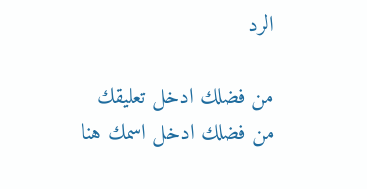الرد

من فضلك ادخل تعليقك
من فضلك ادخل اسمك هنا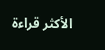الأكثر قراءة